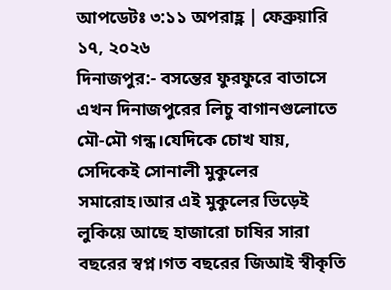আপডেটঃ ৩:১১ অপরাহ্ণ | ফেব্রুয়ারি ১৭, ২০২৬
দিনাজপুর:- বসন্তের ফুরফুরে বাতাসে এখন দিনাজপুরের লিচু বাগানগুলোতে মৌ-মৌ গন্ধ।যেদিকে চোখ যায়, সেদিকেই সোনালী মুকুলের সমারোহ।আর এই মুকুলের ভিড়েই লুকিয়ে আছে হাজারো চাষির সারা বছরের স্বপ্ন।গত বছরের জিআই স্বীকৃতি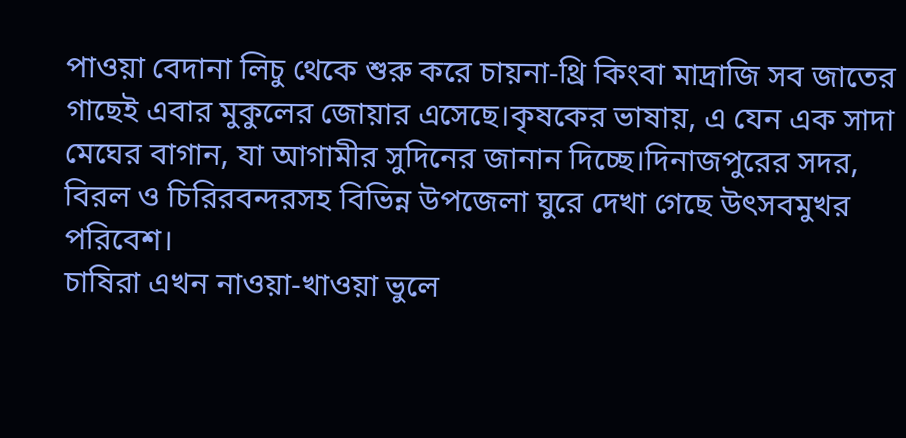পাওয়া বেদানা লিচু থেকে শুরু করে চায়না-থ্রি কিংবা মাদ্রাজি সব জাতের গাছেই এবার মুকুলের জোয়ার এসেছে।কৃষকের ভাষায়, এ যেন এক সাদা মেঘের বাগান, যা আগামীর সুদিনের জানান দিচ্ছে।দিনাজপুরের সদর, বিরল ও চিরিরবন্দরসহ বিভিন্ন উপজেলা ঘুরে দেখা গেছে উৎসবমুখর পরিবেশ।
চাষিরা এখন নাওয়া-খাওয়া ভুলে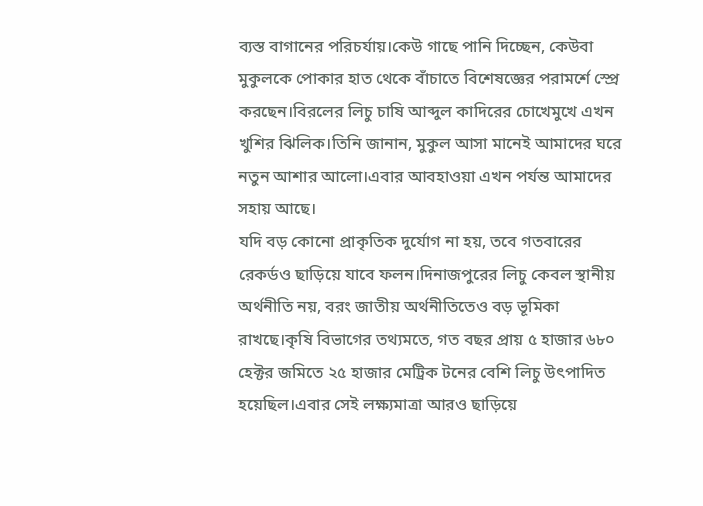ব্যস্ত বাগানের পরিচর্যায়।কেউ গাছে পানি দিচ্ছেন, কেউবা মুকুলকে পোকার হাত থেকে বাঁচাতে বিশেষজ্ঞের পরামর্শে স্প্রে করছেন।বিরলের লিচু চাষি আব্দুল কাদিরের চোখেমুখে এখন খুশির ঝিলিক।তিনি জানান, মুকুল আসা মানেই আমাদের ঘরে নতুন আশার আলো।এবার আবহাওয়া এখন পর্যন্ত আমাদের সহায় আছে।
যদি বড় কোনো প্রাকৃতিক দুর্যোগ না হয়, তবে গতবারের রেকর্ডও ছাড়িয়ে যাবে ফলন।দিনাজপুরের লিচু কেবল স্থানীয় অর্থনীতি নয়, বরং জাতীয় অর্থনীতিতেও বড় ভূমিকা রাখছে।কৃষি বিভাগের তথ্যমতে, গত বছর প্রায় ৫ হাজার ৬৮০ হেক্টর জমিতে ২৫ হাজার মেট্রিক টনের বেশি লিচু উৎপাদিত হয়েছিল।এবার সেই লক্ষ্যমাত্রা আরও ছাড়িয়ে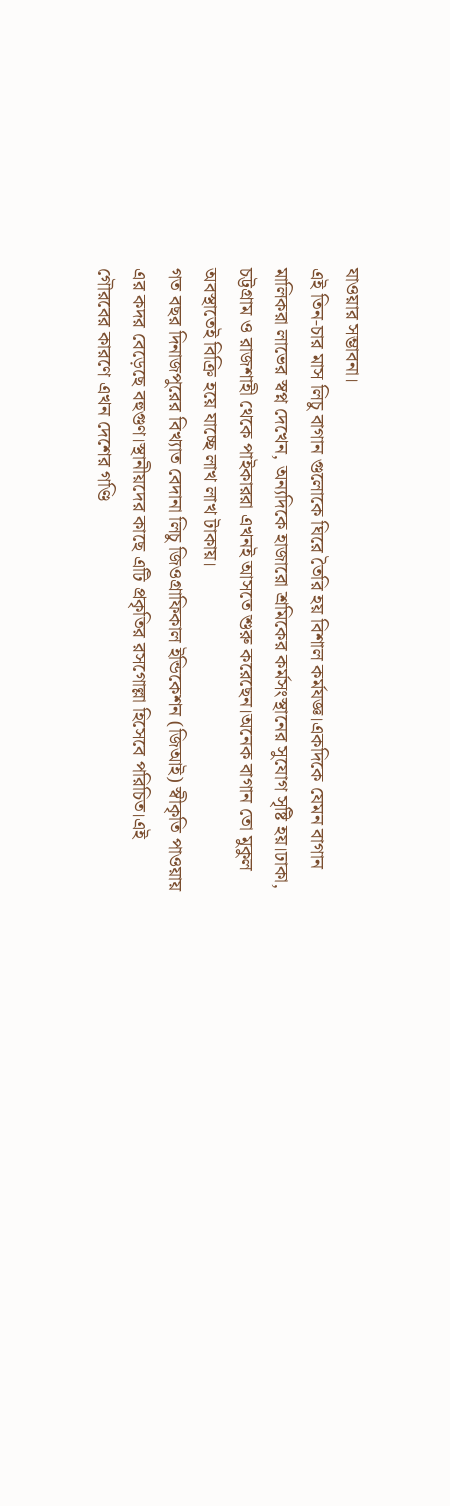যাওয়ার সম্ভাবনা।
এই তিন-চার মাস লিচু বাগান গুলোকে ঘিরে তৈরি হয় বিশাল কর্মযজ্ঞ।একদিকে যেমন বাগান মালিকরা লাভের স্বপ্ন দেখেন, অন্যদিকে হাজারো শ্রমিকের কর্মসংস্থানের সুযোগ সৃষ্টি হয়।ঢাকা, চট্টগ্রাম ও রাজশাহী থেকে পাইকাররা এখনই আসতে শুরু করেছেন।অনেক বাগান তো মুকুল অবস্থাতেই বিক্রি হয়ে যাচ্ছে লাখ লাখ টাকায়।
গত বছর দিনাজপুরের বিখ্যাত বেদানা লিচু জিওগ্রাফিকাল ইন্ডিকেশন (জিআই) স্বীকৃতি পাওয়ায় এর কদর বেড়েছে বহুগুণ।স্থানীয়দের কাছে এটি প্রকৃতির রসগোল্লা হিসেবে পরিচিত।এই গৌরবের কারণে এখন দেশের গণ্ডি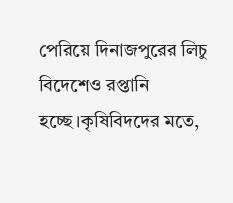পেরিয়ে দিনাজপুরের লিচু বিদেশেও রপ্তানি হচ্ছে।কৃষিবিদদের মতে,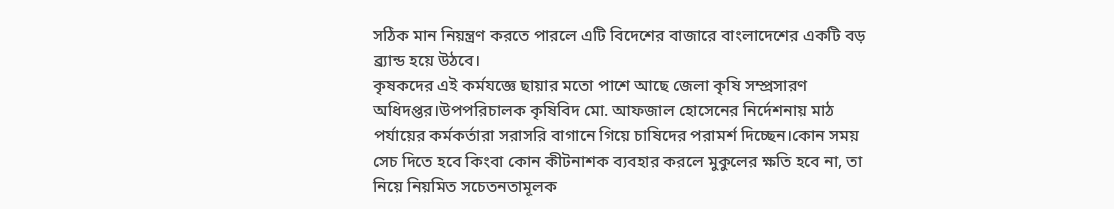সঠিক মান নিয়ন্ত্রণ করতে পারলে এটি বিদেশের বাজারে বাংলাদেশের একটি বড় ব্র্যান্ড হয়ে উঠবে।
কৃষকদের এই কর্মযজ্ঞে ছায়ার মতো পাশে আছে জেলা কৃষি সম্প্রসারণ অধিদপ্তর।উপপরিচালক কৃষিবিদ মো. আফজাল হোসেনের নির্দেশনায় মাঠ পর্যায়ের কর্মকর্তারা সরাসরি বাগানে গিয়ে চাষিদের পরামর্শ দিচ্ছেন।কোন সময় সেচ দিতে হবে কিংবা কোন কীটনাশক ব্যবহার করলে মুকুলের ক্ষতি হবে না, তা নিয়ে নিয়মিত সচেতনতামূলক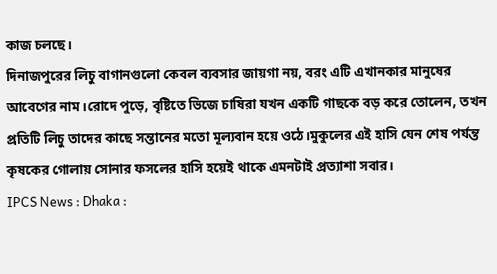কাজ চলছে।
দিনাজপুরের লিচু বাগানগুলো কেবল ব্যবসার জায়গা নয়, বরং এটি এখানকার মানুষের আবেগের নাম।রোদে পুড়ে, বৃষ্টিতে ভিজে চাষিরা যখন একটি গাছকে বড় করে তোলেন, তখন প্রতিটি লিচু তাদের কাছে সন্তানের মতো মূল্যবান হয়ে ওঠে।মুকুলের এই হাসি যেন শেষ পর্যন্ত কৃষকের গোলায় সোনার ফসলের হাসি হয়েই থাকে এমনটাই প্রত্যাশা সবার।
IPCS News : Dhaka :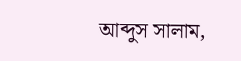আব্দুস সালাম,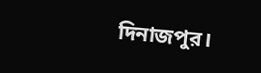দিনাজপুর।